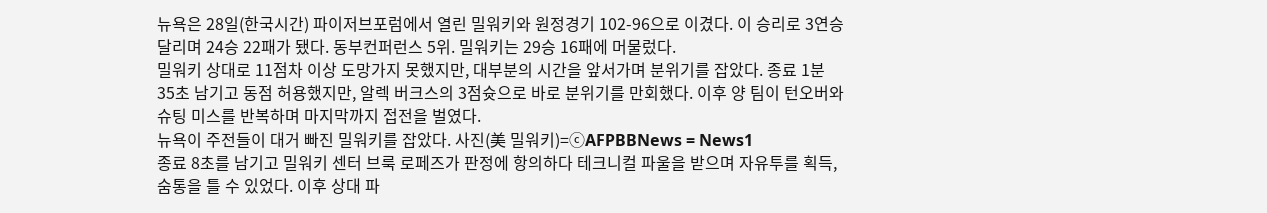뉴욕은 28일(한국시간) 파이저브포럼에서 열린 밀워키와 원정경기 102-96으로 이겼다. 이 승리로 3연승 달리며 24승 22패가 됐다. 동부컨퍼런스 5위. 밀워키는 29승 16패에 머물렀다.
밀워키 상대로 11점차 이상 도망가지 못했지만, 대부분의 시간을 앞서가며 분위기를 잡았다. 종료 1분 35초 남기고 동점 허용했지만, 알렉 버크스의 3점슛으로 바로 분위기를 만회했다. 이후 양 팀이 턴오버와 슈팅 미스를 반복하며 마지막까지 접전을 벌였다.
뉴욕이 주전들이 대거 빠진 밀워키를 잡았다. 사진(美 밀워키)=ⓒAFPBBNews = News1
종료 8초를 남기고 밀워키 센터 브룩 로페즈가 판정에 항의하다 테크니컬 파울을 받으며 자유투를 획득, 숨통을 틀 수 있었다. 이후 상대 파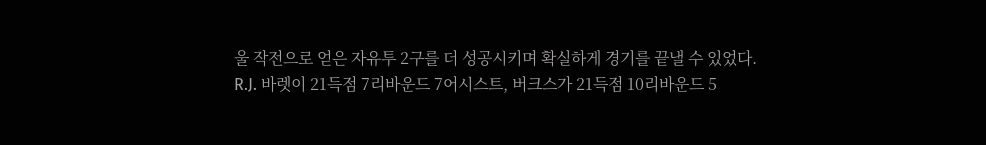울 작전으로 얻은 자유투 2구를 더 성공시키며 확실하게 경기를 끝낼 수 있었다.
R.J. 바렛이 21득점 7리바운드 7어시스트, 버크스가 21득점 10리바운드 5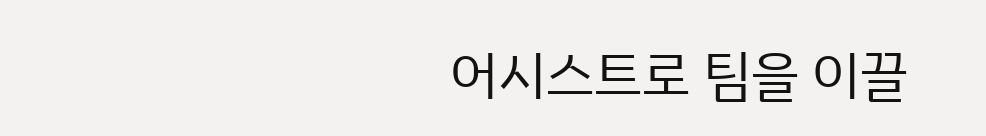어시스트로 팀을 이끌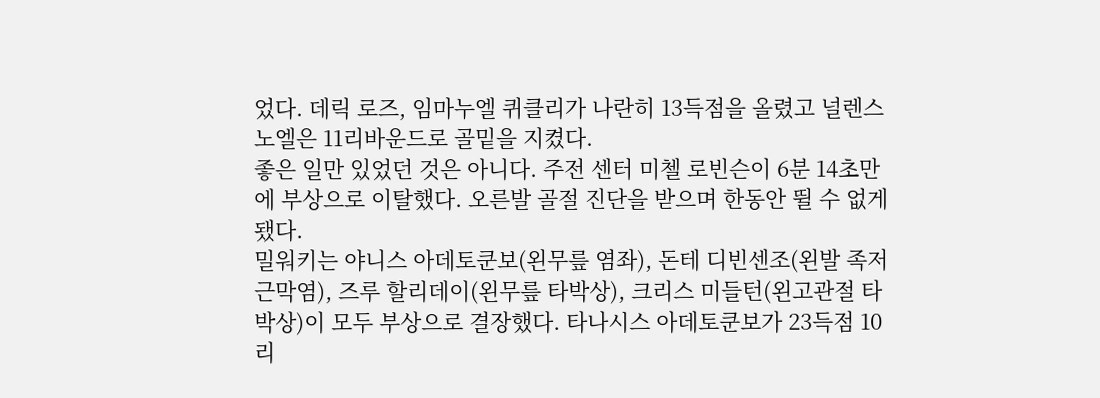었다. 데릭 로즈, 임마누엘 퀴클리가 나란히 13득점을 올렸고 널렌스 노엘은 11리바운드로 골밑을 지켰다.
좋은 일만 있었던 것은 아니다. 주전 센터 미첼 로빈슨이 6분 14초만에 부상으로 이탈했다. 오른발 골절 진단을 받으며 한동안 뛸 수 없게됐다.
밀워키는 야니스 아데토쿤보(왼무릎 염좌), 돈테 디빈센조(왼발 족저근막염), 즈루 할리데이(왼무릎 타박상), 크리스 미들턴(왼고관절 타박상)이 모두 부상으로 결장했다. 타나시스 아데토쿤보가 23득점 10리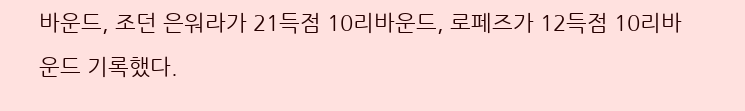바운드, 조던 은워라가 21득점 10리바운드, 로페즈가 12득점 10리바운드 기록했다.